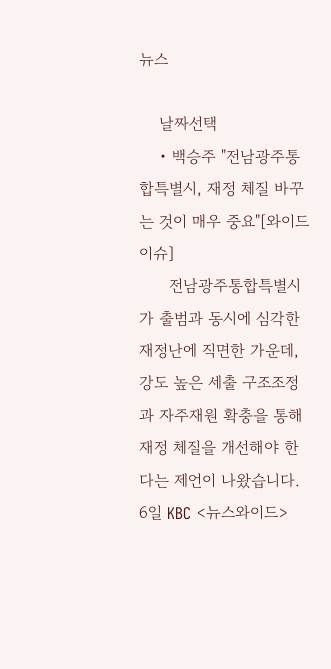뉴스

    날짜선택
    • 백승주 "전남광주통합특별시, 재정 체질 바꾸는 것이 매우 중요"[와이드이슈]
      전남광주통합특별시가 출범과 동시에 심각한 재정난에 직면한 가운데, 강도 높은 세출 구조조정과 자주재원 확충을 통해 재정 체질을 개선해야 한다는 제언이 나왔습니다. 6일 KBC <뉴스와이드>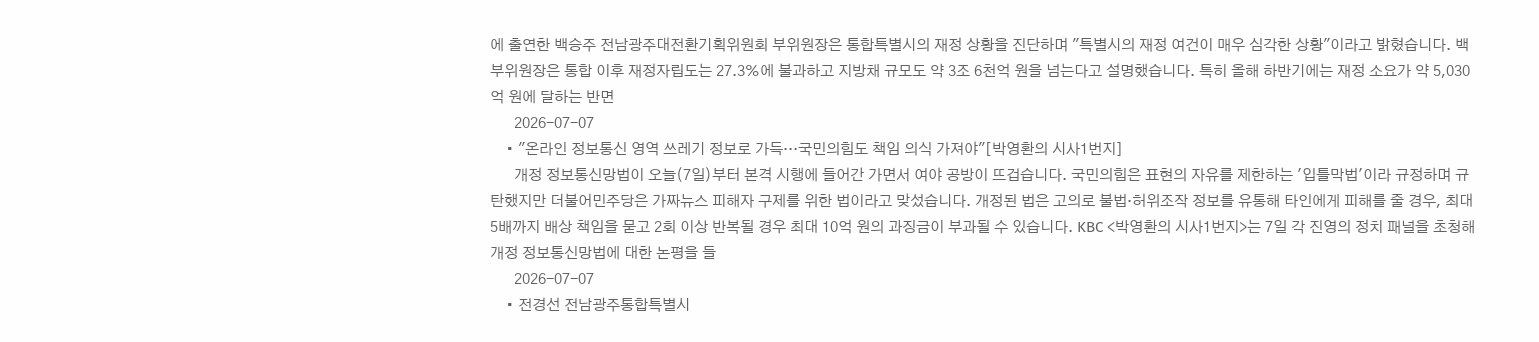에 출연한 백승주 전남광주대전환기획위원회 부위원장은 통합특별시의 재정 상황을 진단하며 "특별시의 재정 여건이 매우 심각한 상황"이라고 밝혔습니다. 백 부위원장은 통합 이후 재정자립도는 27.3%에 불과하고 지방채 규모도 약 3조 6천억 원을 넘는다고 설명했습니다. 특히 올해 하반기에는 재정 소요가 약 5,030억 원에 달하는 반면
      2026-07-07
    • "온라인 정보통신 영역 쓰레기 정보로 가득…국민의힘도 책임 의식 가져야"[박영환의 시사1번지]
      개정 정보통신망법이 오늘(7일)부터 본격 시행에 들어간 가면서 여야 공방이 뜨겁습니다. 국민의힘은 표현의 자유를 제한하는 '입틀막법'이라 규정하며 규탄했지만 더불어민주당은 가짜뉴스 피해자 구제를 위한 법이라고 맞섰습니다. 개정된 법은 고의로 불법·허위조작 정보를 유통해 타인에게 피해를 줄 경우, 최대 5배까지 배상 책임을 묻고 2회 이상 반복될 경우 최대 10억 원의 과징금이 부과될 수 있습니다. KBC <박영환의 시사1번지>는 7일 각 진영의 정치 패널을 초청해 개정 정보통신망법에 대한 논평을 들
      2026-07-07
    • 전경선 전남광주통합특별시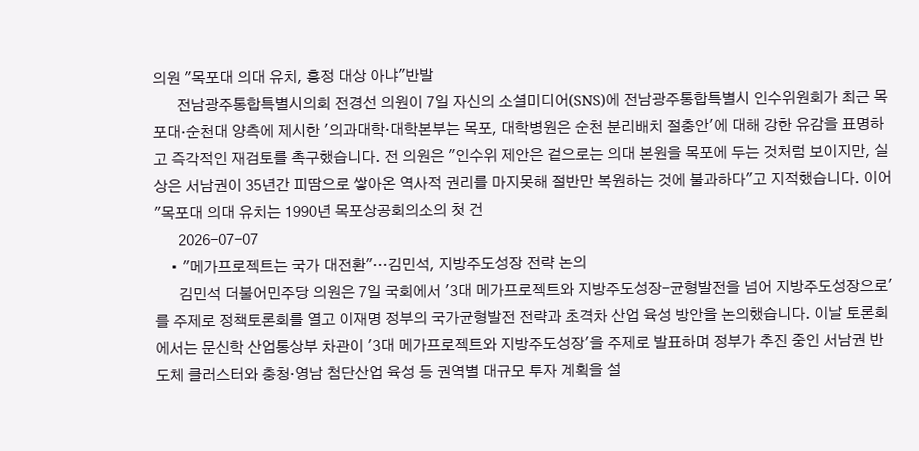의원 "목포대 의대 유치, 흥정 대상 아냐"반발
      전남광주통합특별시의회 전경선 의원이 7일 자신의 소셜미디어(SNS)에 전남광주통합특별시 인수위원회가 최근 목포대·순천대 양측에 제시한 '의과대학·대학본부는 목포, 대학병원은 순천 분리배치 절충안'에 대해 강한 유감을 표명하고 즉각적인 재검토를 촉구했습니다. 전 의원은 "인수위 제안은 겉으로는 의대 본원을 목포에 두는 것처럼 보이지만, 실상은 서남권이 35년간 피땀으로 쌓아온 역사적 권리를 마지못해 절반만 복원하는 것에 불과하다"고 지적했습니다. 이어 "목포대 의대 유치는 1990년 목포상공회의소의 첫 건
      2026-07-07
    • "메가프로젝트는 국가 대전환"…김민석, 지방주도성장 전략 논의
      김민석 더불어민주당 의원은 7일 국회에서 '3대 메가프로젝트와 지방주도성장-균형발전을 넘어 지방주도성장으로'를 주제로 정책토론회를 열고 이재명 정부의 국가균형발전 전략과 초격차 산업 육성 방안을 논의했습니다. 이날 토론회에서는 문신학 산업통상부 차관이 '3대 메가프로젝트와 지방주도성장'을 주제로 발표하며 정부가 추진 중인 서남권 반도체 클러스터와 충청·영남 첨단산업 육성 등 권역별 대규모 투자 계획을 설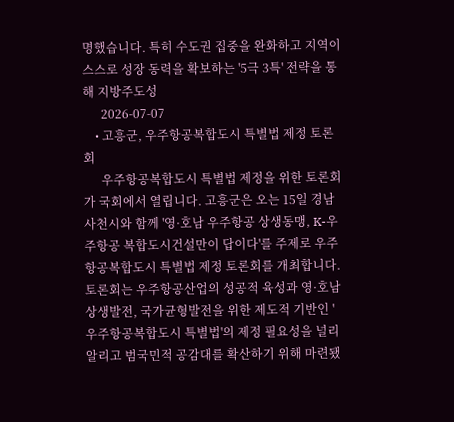명했습니다. 특히 수도권 집중을 완화하고 지역이 스스로 성장 동력을 확보하는 '5극 3특' 전략을 통해 지방주도성
      2026-07-07
    • 고흥군, 우주항공복합도시 특별법 제정 토론회
      우주항공복합도시 특별법 제정을 위한 토론회가 국회에서 열립니다. 고흥군은 오는 15일 경남 사천시와 함께 '영·호남 우주항공 상생동맹, K-우주항공 복합도시건설만이 답이다'를 주제로 우주항공복합도시 특별법 제정 토론회를 개최합니다. 토론회는 우주항공산업의 성공적 육성과 영·호남 상생발전, 국가균형발전을 위한 제도적 기반인 '우주항공복합도시 특별법'의 제정 필요성을 널리 알리고 범국민적 공감대를 확산하기 위해 마련됐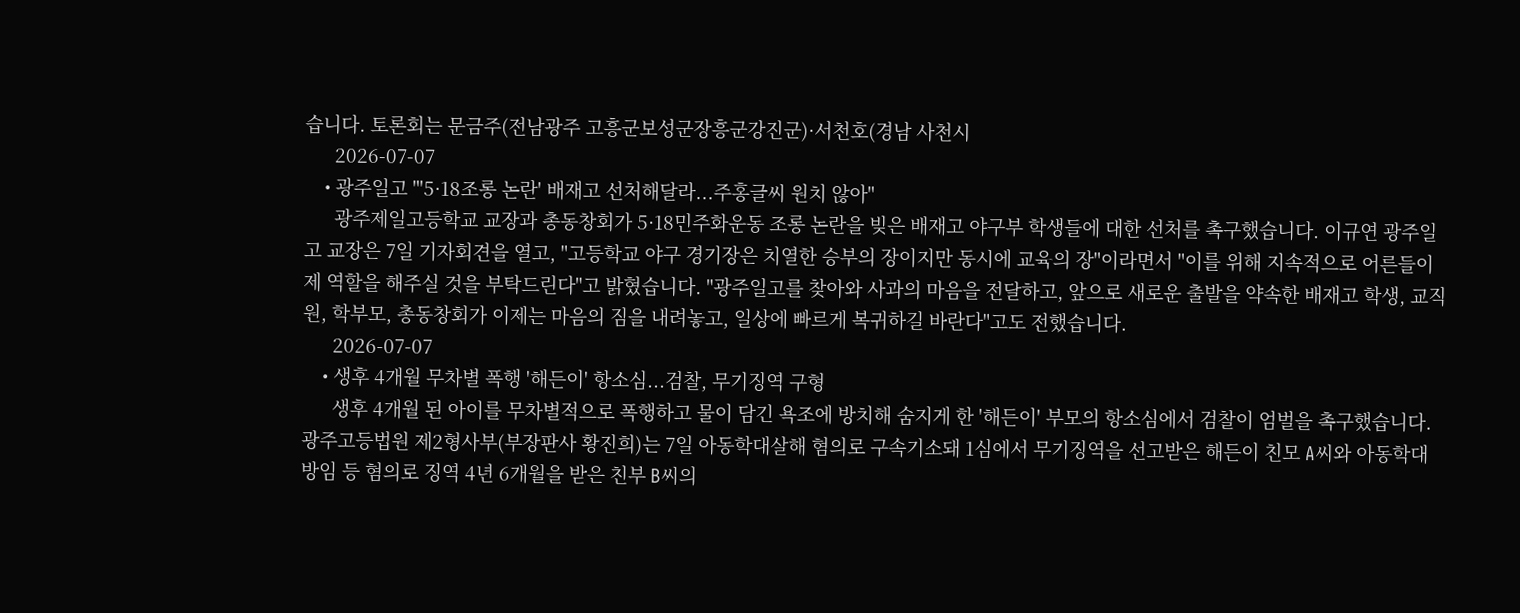습니다. 토론회는 문금주(전남광주 고흥군보성군장흥군강진군)·서천호(경남 사천시
      2026-07-07
    • 광주일고 "'5·18조롱 논란' 배재고 선처해달라...주홍글씨 원치 않아"
      광주제일고등학교 교장과 총동창회가 5·18민주화운동 조롱 논란을 빚은 배재고 야구부 학생들에 대한 선처를 촉구했습니다. 이규연 광주일고 교장은 7일 기자회견을 열고, "고등학교 야구 경기장은 치열한 승부의 장이지만 동시에 교육의 장"이라면서 "이를 위해 지속적으로 어른들이 제 역할을 해주실 것을 부탁드린다"고 밝혔습니다. "광주일고를 찾아와 사과의 마음을 전달하고, 앞으로 새로운 출발을 약속한 배재고 학생, 교직원, 학부모, 총동창회가 이제는 마음의 짐을 내려놓고, 일상에 빠르게 복귀하길 바란다"고도 전했습니다.
      2026-07-07
    • 생후 4개월 무차별 폭행 '해든이' 항소심...검찰, 무기징역 구형
      생후 4개월 된 아이를 무차별적으로 폭행하고 물이 담긴 욕조에 방치해 숨지게 한 '해든이' 부모의 항소심에서 검찰이 엄벌을 촉구했습니다. 광주고등법원 제2형사부(부장판사 황진희)는 7일 아동학대살해 혐의로 구속기소돼 1심에서 무기징역을 선고받은 해든이 친모 A씨와 아동학대 방임 등 혐의로 징역 4년 6개월을 받은 친부 B씨의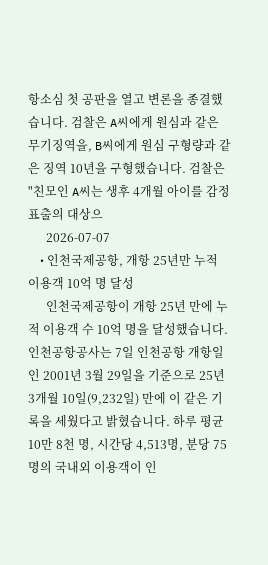항소심 첫 공판을 열고 변론을 종결했습니다. 검찰은 A씨에게 원심과 같은 무기징역을, B씨에게 원심 구형량과 같은 징역 10년을 구형했습니다. 검찰은 "친모인 A씨는 생후 4개월 아이를 감정 표출의 대상으
      2026-07-07
    • 인천국제공항, 개항 25년만 누적 이용객 10억 명 달성
      인천국제공항이 개항 25년 만에 누적 이용객 수 10억 명을 달성했습니다. 인천공항공사는 7일 인천공항 개항일인 2001년 3월 29일을 기준으로 25년 3개월 10일(9,232일) 만에 이 같은 기록을 세웠다고 밝혔습니다. 하루 평균 10만 8천 명, 시간당 4,513명, 분당 75명의 국내외 이용객이 인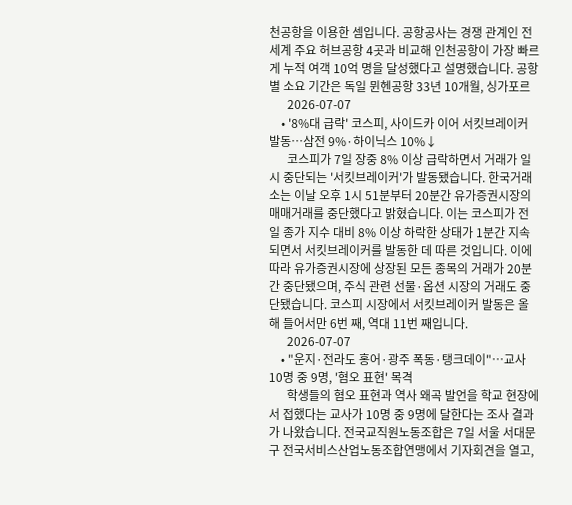천공항을 이용한 셈입니다. 공항공사는 경쟁 관계인 전 세계 주요 허브공항 4곳과 비교해 인천공항이 가장 빠르게 누적 여객 10억 명을 달성했다고 설명했습니다. 공항별 소요 기간은 독일 뮌헨공항 33년 10개월, 싱가포르
      2026-07-07
    • '8%대 급락' 코스피, 사이드카 이어 서킷브레이커 발동…삼전 9%·하이닉스 10%↓
      코스피가 7일 장중 8% 이상 급락하면서 거래가 일시 중단되는 '서킷브레이커'가 발동됐습니다. 한국거래소는 이날 오후 1시 51분부터 20분간 유가증권시장의 매매거래를 중단했다고 밝혔습니다. 이는 코스피가 전일 종가 지수 대비 8% 이상 하락한 상태가 1분간 지속되면서 서킷브레이커를 발동한 데 따른 것입니다. 이에 따라 유가증권시장에 상장된 모든 종목의 거래가 20분간 중단됐으며, 주식 관련 선물·옵션 시장의 거래도 중단됐습니다. 코스피 시장에서 서킷브레이커 발동은 올해 들어서만 6번 째, 역대 11번 째입니다.
      2026-07-07
    • "운지·전라도 홍어·광주 폭동·탱크데이"…교사 10명 중 9명, '혐오 표현' 목격
      학생들의 혐오 표현과 역사 왜곡 발언을 학교 현장에서 접했다는 교사가 10명 중 9명에 달한다는 조사 결과가 나왔습니다. 전국교직원노동조합은 7일 서울 서대문구 전국서비스산업노동조합연맹에서 기자회견을 열고,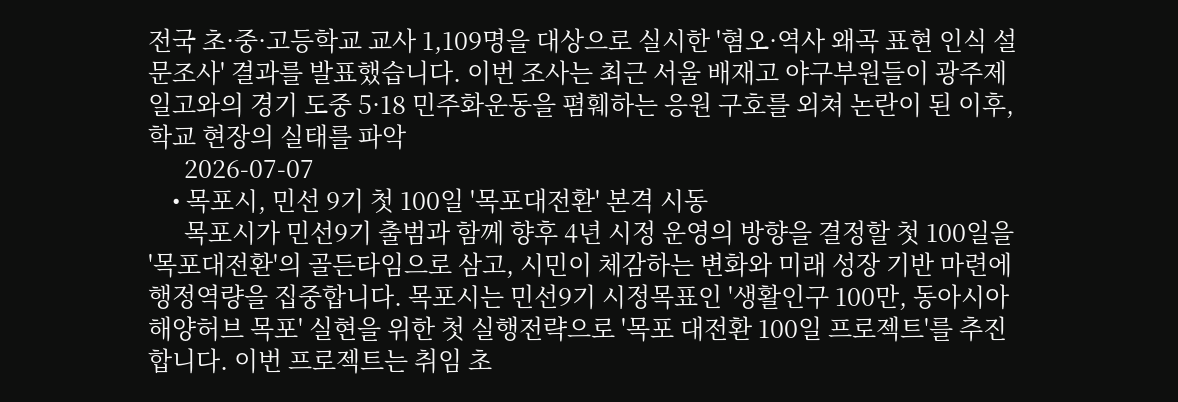전국 초·중·고등학교 교사 1,109명을 대상으로 실시한 '혐오·역사 왜곡 표현 인식 설문조사' 결과를 발표했습니다. 이번 조사는 최근 서울 배재고 야구부원들이 광주제일고와의 경기 도중 5·18 민주화운동을 폄훼하는 응원 구호를 외쳐 논란이 된 이후, 학교 현장의 실태를 파악
      2026-07-07
    • 목포시, 민선 9기 첫 100일 '목포대전환' 본격 시동
      목포시가 민선9기 출범과 함께 향후 4년 시정 운영의 방향을 결정할 첫 100일을 '목포대전환'의 골든타임으로 삼고, 시민이 체감하는 변화와 미래 성장 기반 마련에 행정역량을 집중합니다. 목포시는 민선9기 시정목표인 '생활인구 100만, 동아시아 해양허브 목포' 실현을 위한 첫 실행전략으로 '목포 대전환 100일 프로젝트'를 추진합니다. 이번 프로젝트는 취임 초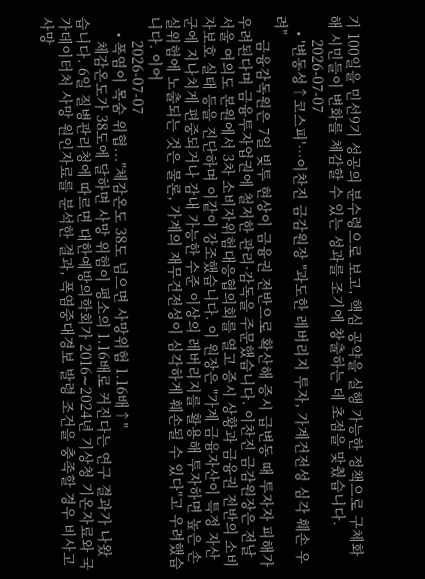기 100일을 민선9기 성공의 분수령으로 보고, 핵심 공약을 실행 가능한 정책으로 구체화해 시민들이 변화를 체감할 수 있는 성과를 조기에 창출하는 데 초점을 맞췄습니다.
      2026-07-07
    • '변동성↑코스피'…이찬진 금감원장 "과도한 레버리지 투자, 가계건전성 심각 훼손 우려"
      금융감독원은 7일 빚투 현상이 금융권 전반으로 확산해 증시 급변동 때 투자자 피해가 우려된다며 금융투자업권에 철저한 관리·감독을 주문했습니다. 이찬진 금감원장은 전날 서울 여의도 본원에서 3차 소비자위험대응협의회를 열고 증시 상황과 금융권 전반의 소비자보호 실태 등을 진단하며 이같이 강조했습니다. 이 원장은 "가계 금융자산이 특정 자산군에 지나치게 편중되거나 감내 가능한 수준 이상의 레버리지를 활용해 투자하면 높은 손실위험에 노출되는 것은 물론, 가계의 재무건전성이 심각하게 훼손될 수 있다"고 우려했습니다. 이어
      2026-07-07
    • 폭염이 목숨 위협..."체감온도 38도 넘으면 사망위험 1.16배↑"
      체감온도가 38도에 달하면 사망 위험이 평소의 1.16배로 커진다는 연구 결과가 나왔습니다. 6일 질병관리청에 따르면 대한예방의학회가 2016∼2024년 기상청 기온자료와 국가데이터처 사망 원인자료를 분석한 결과, 폭염중대경보 발령 조건을 충족할 경우 비사고사망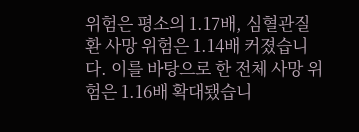위험은 평소의 1.17배, 심혈관질환 사망 위험은 1.14배 커졌습니다. 이를 바탕으로 한 전체 사망 위험은 1.16배 확대됐습니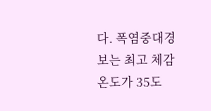다. 폭염중대경보는 최고 체감온도가 35도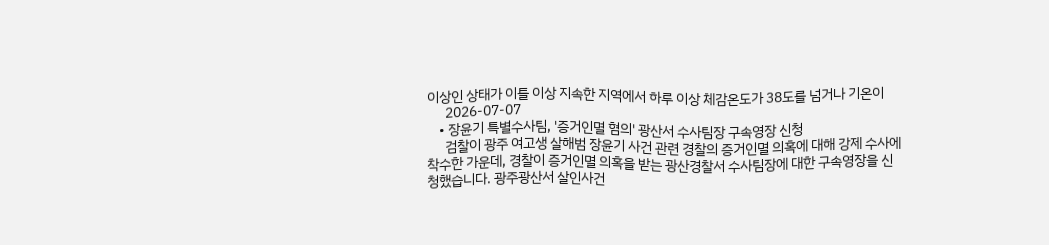이상인 상태가 이틀 이상 지속한 지역에서 하루 이상 체감온도가 38도를 넘거나 기온이
      2026-07-07
    • 장윤기 특별수사팀, '증거인멸 혐의' 광산서 수사팀장 구속영장 신청
      검찰이 광주 여고생 살해범 장윤기 사건 관련 경찰의 증거인멸 의혹에 대해 강제 수사에 착수한 가운데, 경찰이 증거인멸 의혹을 받는 광산경찰서 수사팀장에 대한 구속영장을 신청했습니다. 광주광산서 살인사건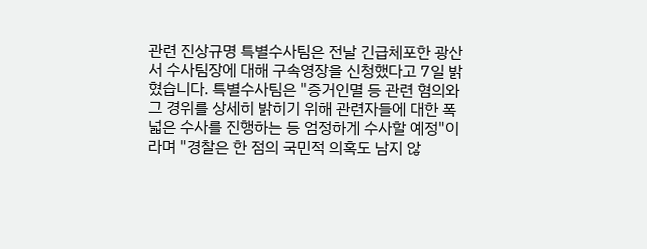관련 진상규명 특별수사팀은 전날 긴급체포한 광산서 수사팀장에 대해 구속영장을 신청했다고 7일 밝혔습니다. 특별수사팀은 "증거인멸 등 관련 혐의와 그 경위를 상세히 밝히기 위해 관련자들에 대한 폭넓은 수사를 진행하는 등 엄정하게 수사할 예정"이라며 "경찰은 한 점의 국민적 의혹도 남지 않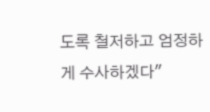도록 철저하고 엄정하게 수사하겠다"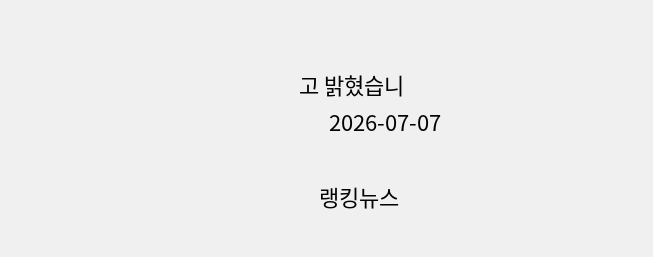고 밝혔습니
      2026-07-07

    랭킹뉴스